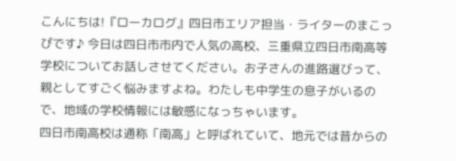こんにちは!『ローカログ』四日市エリア担当・ライターのまこっぴです♪ 今日は四日市市内で人気の高校、三重県立四日市南高等学校についてお話しさせてください。お子さんの進路選びって、親としてすごく悩みますよね。わたしも中学生の息子がいるので、地域の学校情報には敏感になっちゃいます。
四日市南高校は通称「南高」と呼ばれていて、地元では昔からの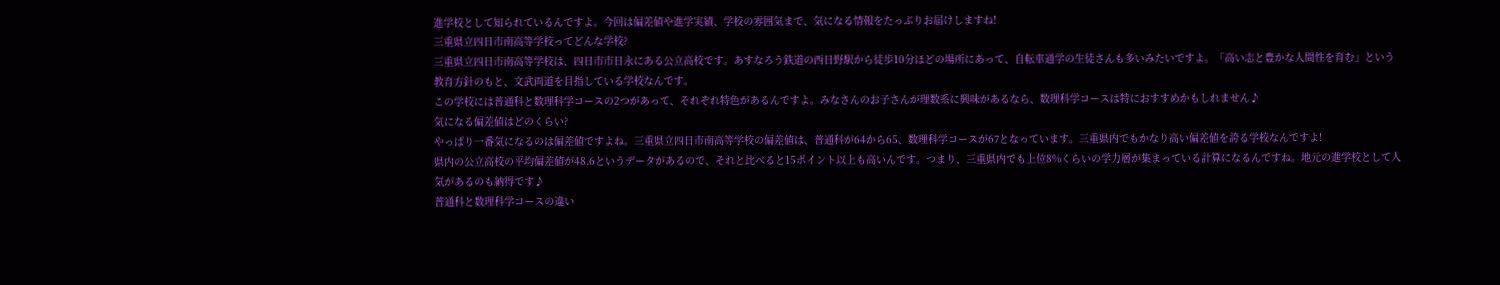進学校として知られているんですよ。今回は偏差値や進学実績、学校の雰囲気まで、気になる情報をたっぷりお届けしますね!
三重県立四日市南高等学校ってどんな学校?
三重県立四日市南高等学校は、四日市市日永にある公立高校です。あすなろう鉄道の西日野駅から徒歩10分ほどの場所にあって、自転車通学の生徒さんも多いみたいですよ。「高い志と豊かな人間性を育む」という教育方針のもと、文武両道を目指している学校なんです。
この学校には普通科と数理科学コースの2つがあって、それぞれ特色があるんですよ。みなさんのお子さんが理数系に興味があるなら、数理科学コースは特におすすめかもしれません♪
気になる偏差値はどのくらい?
やっぱり一番気になるのは偏差値ですよね。三重県立四日市南高等学校の偏差値は、普通科が64から65、数理科学コースが67となっています。三重県内でもかなり高い偏差値を誇る学校なんですよ!
県内の公立高校の平均偏差値が48.6というデータがあるので、それと比べると15ポイント以上も高いんです。つまり、三重県内でも上位8%くらいの学力層が集まっている計算になるんですね。地元の進学校として人気があるのも納得です♪
普通科と数理科学コースの違い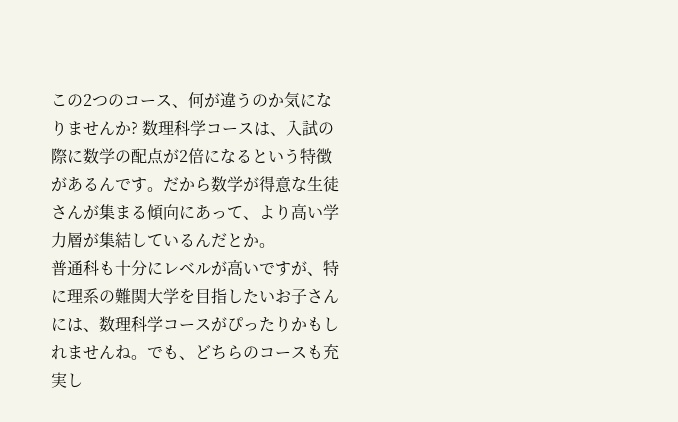この2つのコース、何が違うのか気になりませんか? 数理科学コースは、入試の際に数学の配点が2倍になるという特徴があるんです。だから数学が得意な生徒さんが集まる傾向にあって、より高い学力層が集結しているんだとか。
普通科も十分にレベルが高いですが、特に理系の難関大学を目指したいお子さんには、数理科学コースがぴったりかもしれませんね。でも、どちらのコースも充実し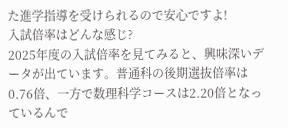た進学指導を受けられるので安心ですよ!
入試倍率はどんな感じ?
2025年度の入試倍率を見てみると、興味深いデータが出ています。普通科の後期選抜倍率は0.76倍、一方で数理科学コースは2.20倍となっているんで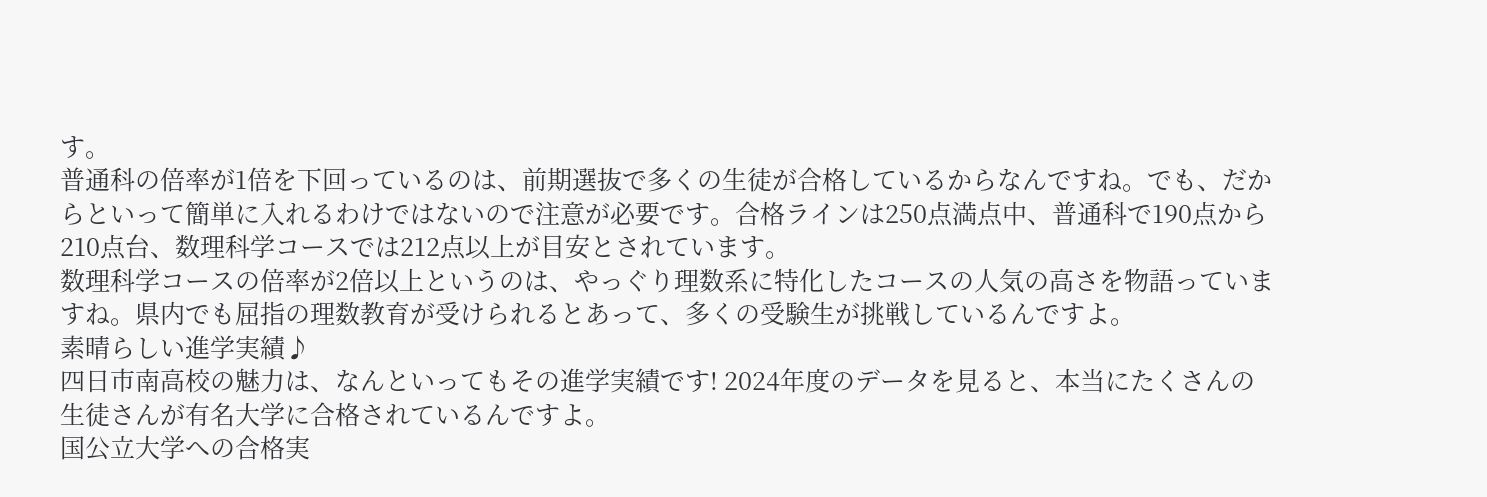す。
普通科の倍率が1倍を下回っているのは、前期選抜で多くの生徒が合格しているからなんですね。でも、だからといって簡単に入れるわけではないので注意が必要です。合格ラインは250点満点中、普通科で190点から210点台、数理科学コースでは212点以上が目安とされています。
数理科学コースの倍率が2倍以上というのは、やっぐり理数系に特化したコースの人気の高さを物語っていますね。県内でも屈指の理数教育が受けられるとあって、多くの受験生が挑戦しているんですよ。
素晴らしい進学実績♪
四日市南高校の魅力は、なんといってもその進学実績です! 2024年度のデータを見ると、本当にたくさんの生徒さんが有名大学に合格されているんですよ。
国公立大学への合格実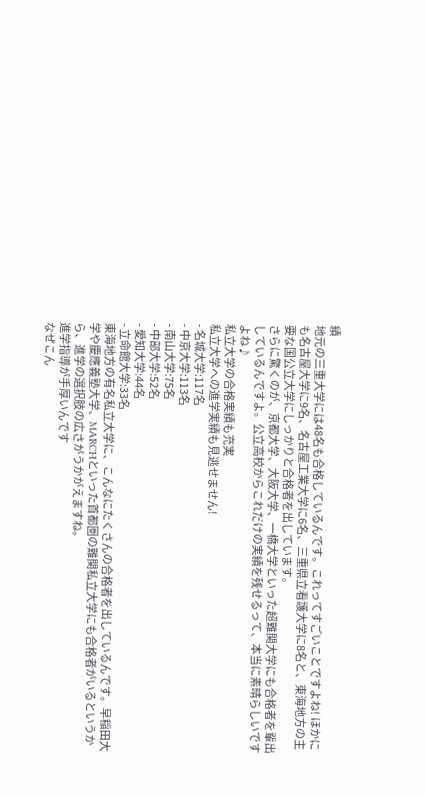績
地元の三重大学には48名も合格しているんです。これってすごいことですよね! ほかにも名古屋大学に9名、名古屋工業大学に6名、三重県立看護大学に8名と、東海地方の主要な国公立大学にしっかりと合格者を出しています。
さらに驚くのが、京都大学、大阪大学、一橋大学といった超難関大学にも合格者を輩出しているんですよ。公立高校からこれだけの実績を残せるって、本当に素晴らしいですよね♪
私立大学の合格実績も充実
私立大学への進学実績も見逃せません!
- 名城大学:117名
- 中京大学:113名
- 南山大学:75名
- 中部大学:52名
- 愛知大学:44名
- 立命館大学:33名
東海地方の有名私立大学に、こんなにたくさんの合格者を出しているんです。早稲田大学や慶應義塾大学、MARCHといった首都圏の難関私立大学にも合格者がいるというから、進学の選択肢の広さがうかがえますね。
進学指導が手厚いんです
なぜこん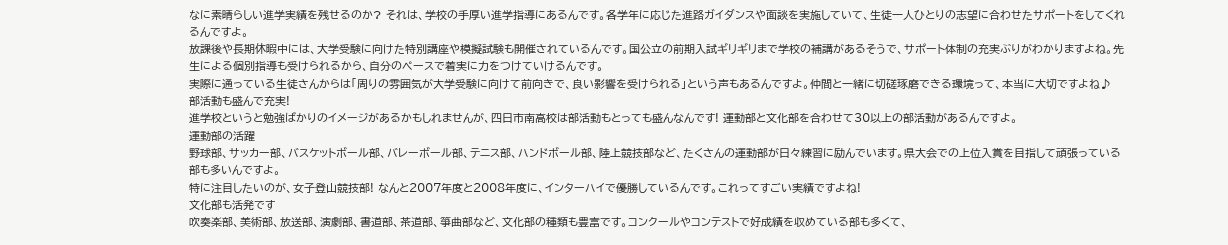なに素晴らしい進学実績を残せるのか? それは、学校の手厚い進学指導にあるんです。各学年に応じた進路ガイダンスや面談を実施していて、生徒一人ひとりの志望に合わせたサポートをしてくれるんですよ。
放課後や長期休暇中には、大学受験に向けた特別講座や模擬試験も開催されているんです。国公立の前期入試ギリギリまで学校の補講があるそうで、サポート体制の充実ぶりがわかりますよね。先生による個別指導も受けられるから、自分のペースで着実に力をつけていけるんです。
実際に通っている生徒さんからは「周りの雰囲気が大学受験に向けて前向きで、良い影響を受けられる」という声もあるんですよ。仲間と一緒に切磋琢磨できる環境って、本当に大切ですよね♪
部活動も盛んで充実!
進学校というと勉強ばかりのイメージがあるかもしれませんが、四日市南高校は部活動もとっても盛んなんです! 運動部と文化部を合わせて30以上の部活動があるんですよ。
運動部の活躍
野球部、サッカー部、バスケットボール部、バレーボール部、テニス部、ハンドボール部、陸上競技部など、たくさんの運動部が日々練習に励んでいます。県大会での上位入賞を目指して頑張っている部も多いんですよ。
特に注目したいのが、女子登山競技部! なんと2007年度と2008年度に、インターハイで優勝しているんです。これってすごい実績ですよね!
文化部も活発です
吹奏楽部、美術部、放送部、演劇部、書道部、茶道部、箏曲部など、文化部の種類も豊富です。コンクールやコンテストで好成績を収めている部も多くて、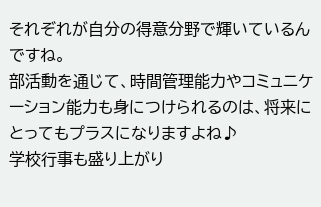それぞれが自分の得意分野で輝いているんですね。
部活動を通じて、時間管理能力やコミュニケーション能力も身につけられるのは、将来にとってもプラスになりますよね♪
学校行事も盛り上がり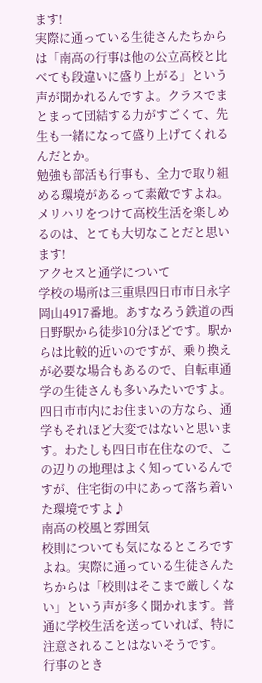ます!
実際に通っている生徒さんたちからは「南高の行事は他の公立高校と比べても段違いに盛り上がる」という声が聞かれるんですよ。クラスでまとまって団結する力がすごくて、先生も一緒になって盛り上げてくれるんだとか。
勉強も部活も行事も、全力で取り組める環境があるって素敵ですよね。メリハリをつけて高校生活を楽しめるのは、とても大切なことだと思います!
アクセスと通学について
学校の場所は三重県四日市市日永字岡山4917番地。あすなろう鉄道の西日野駅から徒歩10分ほどです。駅からは比較的近いのですが、乗り換えが必要な場合もあるので、自転車通学の生徒さんも多いみたいですよ。
四日市市内にお住まいの方なら、通学もそれほど大変ではないと思います。わたしも四日市在住なので、この辺りの地理はよく知っているんですが、住宅街の中にあって落ち着いた環境ですよ♪
南高の校風と雰囲気
校則についても気になるところですよね。実際に通っている生徒さんたちからは「校則はそこまで厳しくない」という声が多く聞かれます。普通に学校生活を送っていれば、特に注意されることはないそうです。
行事のとき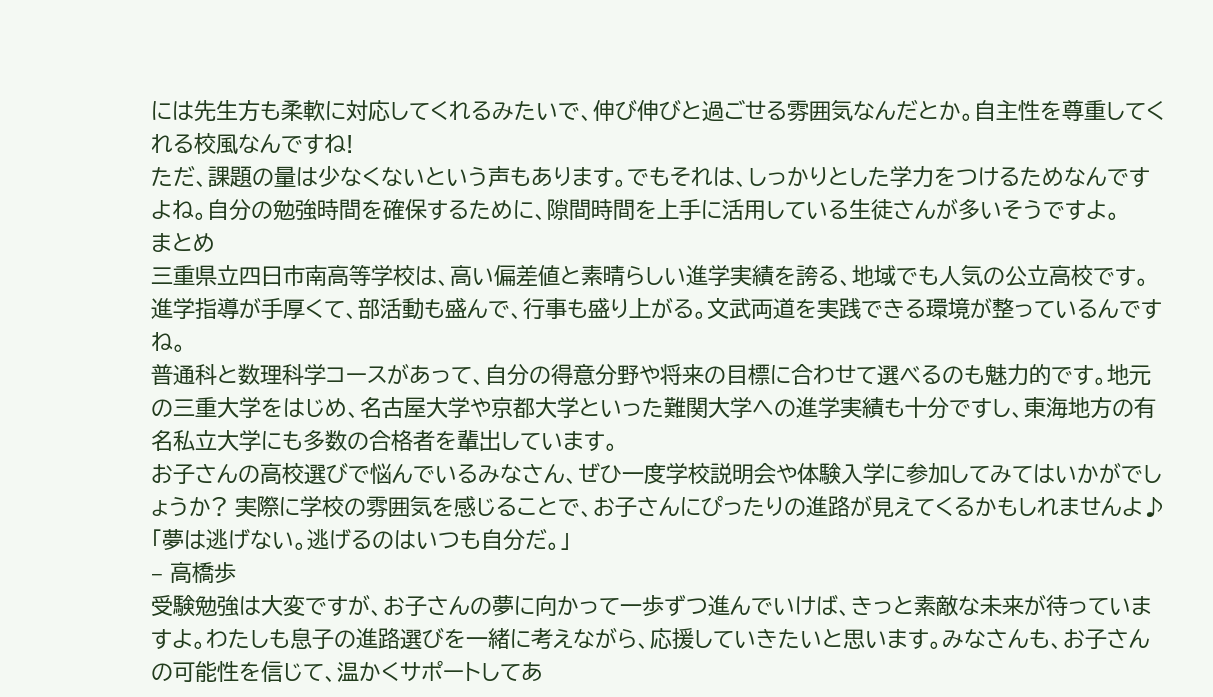には先生方も柔軟に対応してくれるみたいで、伸び伸びと過ごせる雰囲気なんだとか。自主性を尊重してくれる校風なんですね!
ただ、課題の量は少なくないという声もあります。でもそれは、しっかりとした学力をつけるためなんですよね。自分の勉強時間を確保するために、隙間時間を上手に活用している生徒さんが多いそうですよ。
まとめ
三重県立四日市南高等学校は、高い偏差値と素晴らしい進学実績を誇る、地域でも人気の公立高校です。進学指導が手厚くて、部活動も盛んで、行事も盛り上がる。文武両道を実践できる環境が整っているんですね。
普通科と数理科学コースがあって、自分の得意分野や将来の目標に合わせて選べるのも魅力的です。地元の三重大学をはじめ、名古屋大学や京都大学といった難関大学への進学実績も十分ですし、東海地方の有名私立大学にも多数の合格者を輩出しています。
お子さんの高校選びで悩んでいるみなさん、ぜひ一度学校説明会や体験入学に参加してみてはいかがでしょうか? 実際に学校の雰囲気を感じることで、お子さんにぴったりの進路が見えてくるかもしれませんよ♪
「夢は逃げない。逃げるのはいつも自分だ。」
– 高橋歩
受験勉強は大変ですが、お子さんの夢に向かって一歩ずつ進んでいけば、きっと素敵な未来が待っていますよ。わたしも息子の進路選びを一緒に考えながら、応援していきたいと思います。みなさんも、お子さんの可能性を信じて、温かくサポートしてあ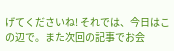げてくださいね! それでは、今日はこの辺で。また次回の記事でお会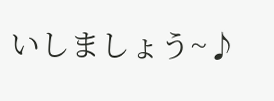いしましょう~♪